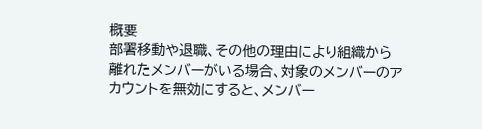概要
部署移動や退職、その他の理由により組織から離れたメンバーがいる場合、対象のメンバーのアカウントを無効にすると、メンバー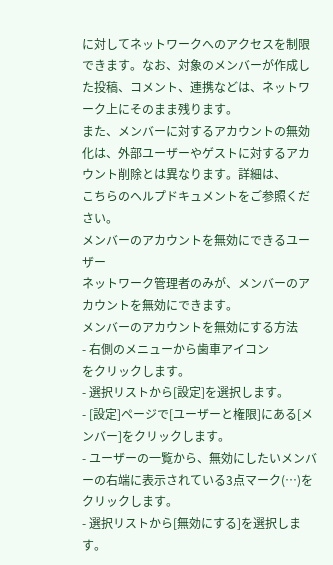に対してネットワークへのアクセスを制限できます。なお、対象のメンバーが作成した投稿、コメント、連携などは、ネットワーク上にそのまま残ります。
また、メンバーに対するアカウントの無効化は、外部ユーザーやゲストに対するアカウント削除とは異なります。詳細は、
こちらのヘルプドキュメントをご参照ください。
メンバーのアカウントを無効にできるユーザー
ネットワーク管理者のみが、メンバーのアカウントを無効にできます。
メンバーのアカウントを無効にする方法
- 右側のメニューから歯車アイコン
をクリックします。
- 選択リストから[設定]を選択します。
- [設定]ページで[ユーザーと権限]にある[メンバー]をクリックします。
- ユーザーの一覧から、無効にしたいメンバーの右端に表示されている3点マーク(…)をクリックします。
- 選択リストから[無効にする]を選択します。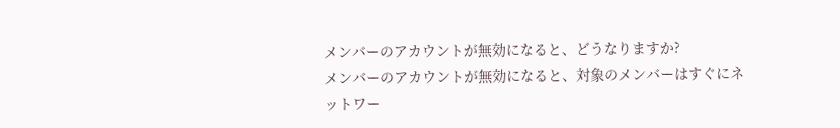メンバーのアカウントが無効になると、どうなりますか?
メンバーのアカウントが無効になると、対象のメンバーはすぐにネットワー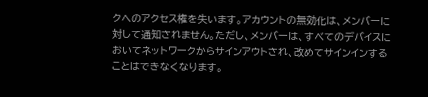クへのアクセス権を失います。アカウントの無効化は、メンバーに対して通知されません。ただし、メンバーは、すべてのデバイスにおいてネットワークからサインアウトされ、改めてサインインすることはできなくなります。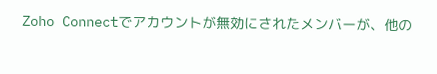Zoho Connectでアカウントが無効にされたメンバーが、他の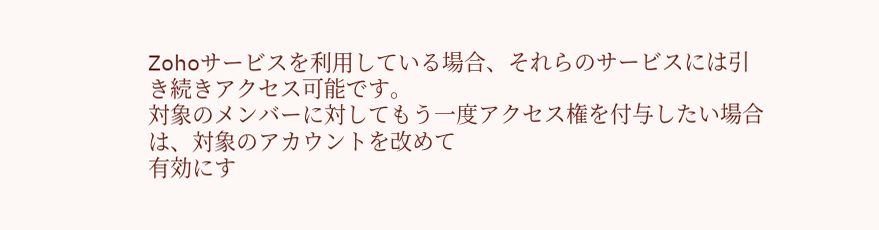Zohoサービスを利用している場合、それらのサービスには引き続きアクセス可能です。
対象のメンバーに対してもう一度アクセス権を付与したい場合は、対象のアカウントを改めて
有効にす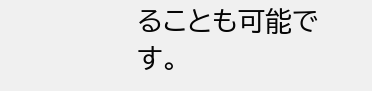ることも可能です。